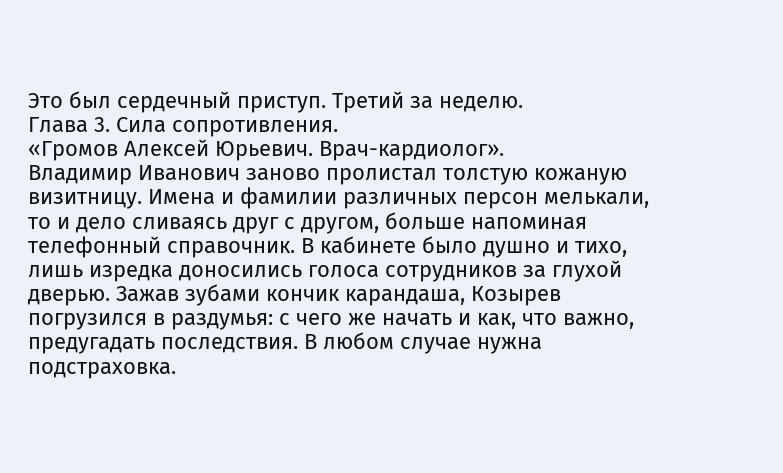Это был сердечный приступ. Третий за неделю.
Глава 3. Сила сопротивления.
«Громов Алексей Юрьевич. Врач-кардиолог».
Владимир Иванович заново пролистал толстую кожаную визитницу. Имена и фамилии различных персон мелькали, то и дело сливаясь друг с другом, больше напоминая телефонный справочник. В кабинете было душно и тихо, лишь изредка доносились голоса сотрудников за глухой дверью. Зажав зубами кончик карандаша, Козырев погрузился в раздумья: с чего же начать и как, что важно, предугадать последствия. В любом случае нужна подстраховка.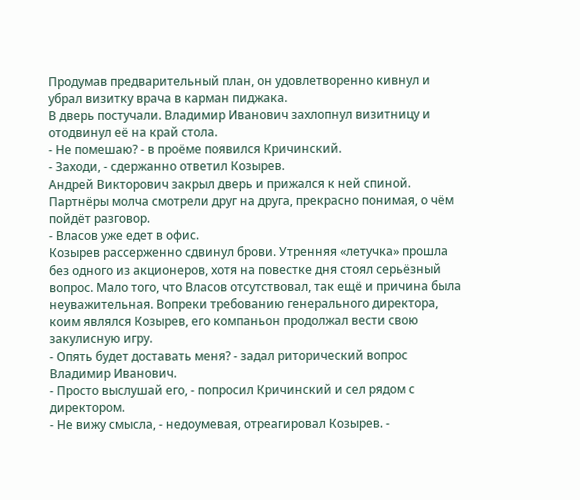Продумав предварительный план, он удовлетворенно кивнул и убрал визитку врача в карман пиджака.
В дверь постучали. Владимир Иванович захлопнул визитницу и отодвинул её на край стола.
- Не помешаю? - в проёме появился Кричинский.
- Заходи, - сдержанно ответил Козырев.
Андрей Викторович закрыл дверь и прижался к ней спиной. Партнёры молча смотрели друг на друга, прекрасно понимая, о чём пойдёт разговор.
- Власов уже едет в офис.
Козырев рассерженно сдвинул брови. Утренняя «летучка» прошла без одного из акционеров, хотя на повестке дня стоял серьёзный вопрос. Мало того, что Власов отсутствовал, так ещё и причина была неуважительная. Вопреки требованию генерального директора, коим являлся Козырев, его компаньон продолжал вести свою закулисную игру.
- Опять будет доставать меня? - задал риторический вопрос Владимир Иванович.
- Просто выслушай его, - попросил Кричинский и сел рядом с директором.
- Не вижу смысла, - недоумевая, отреагировал Козырев. -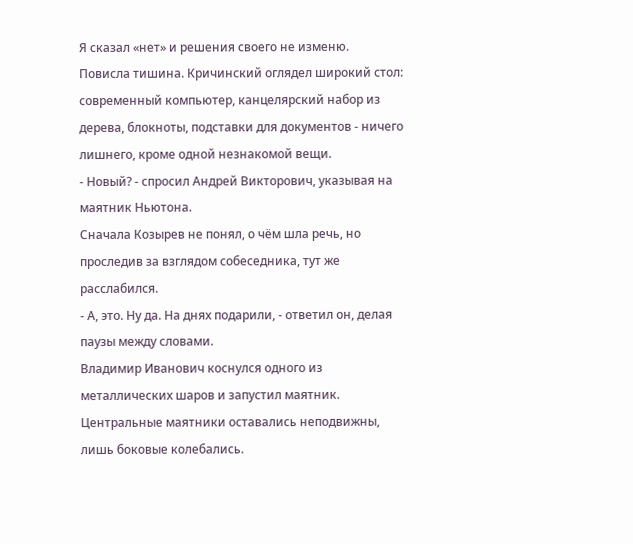Я сказал «нет» и решения своего не изменю.
Повисла тишина. Кричинский оглядел широкий стол: современный компьютер, канцелярский набор из дерева, блокноты, подставки для документов - ничего лишнего, кроме одной незнакомой вещи.
- Новый? - спросил Андрей Викторович, указывая на маятник Ньютона.
Сначала Козырев не понял, о чём шла речь, но проследив за взглядом собеседника, тут же расслабился.
- А, это. Ну да. На днях подарили, - ответил он, делая паузы между словами.
Владимир Иванович коснулся одного из металлических шаров и запустил маятник. Центральные маятники оставались неподвижны, лишь боковые колебались.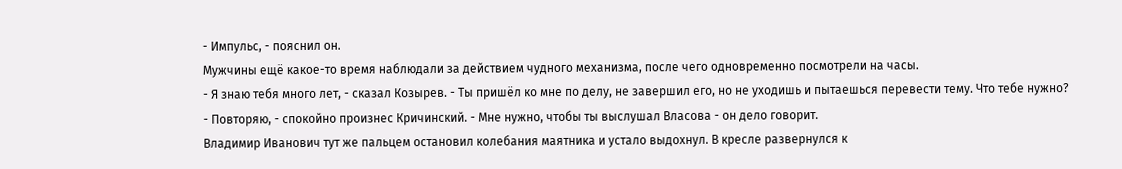- Импульс, - пояснил он.
Мужчины ещё какое-то время наблюдали за действием чудного механизма, после чего одновременно посмотрели на часы.
- Я знаю тебя много лет, - сказал Козырев. - Ты пришёл ко мне по делу, не завершил его, но не уходишь и пытаешься перевести тему. Что тебе нужно?
- Повторяю, - спокойно произнес Кричинский. - Мне нужно, чтобы ты выслушал Власова - он дело говорит.
Владимир Иванович тут же пальцем остановил колебания маятника и устало выдохнул. В кресле развернулся к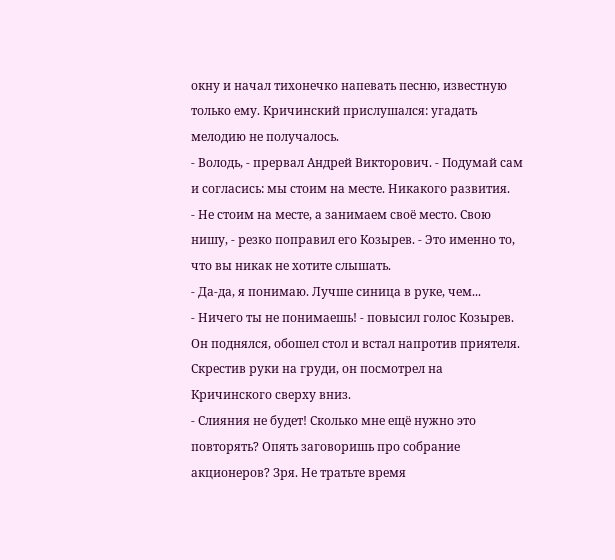окну и начал тихонечко напевать песню, известную только ему. Кричинский прислушался: угадать мелодию не получалось.
- Володь, - прервал Андрей Викторович. - Подумай сам и согласись: мы стоим на месте. Никакого развития.
- Не стоим на месте, а занимаем своё место. Свою нишу, - резко поправил его Козырев. - Это именно то, что вы никак не хотите слышать.
- Да-да, я понимаю. Лучше синица в руке, чем...
- Ничего ты не понимаешь! - повысил голос Козырев.
Он поднялся, обошел стол и встал напротив приятеля. Скрестив руки на груди, он посмотрел на Кричинского сверху вниз.
- Слияния не будет! Сколько мне ещё нужно это повторять? Опять заговоришь про собрание акционеров? Зря. Не тратьте время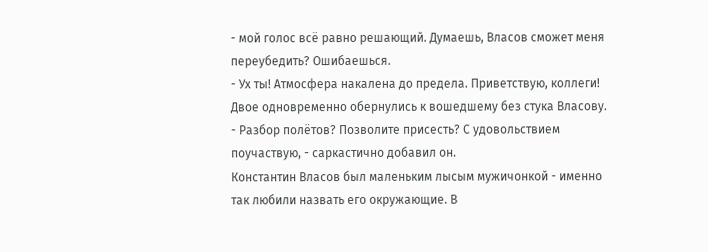- мой голос всё равно решающий. Думаешь, Власов сможет меня переубедить? Ошибаешься.
- Ух ты! Атмосфера накалена до предела. Приветствую, коллеги!
Двое одновременно обернулись к вошедшему без стука Власову.
- Разбор полётов? Позволите присесть? С удовольствием поучаствую, - саркастично добавил он.
Константин Власов был маленьким лысым мужичонкой - именно так любили назвать его окружающие. В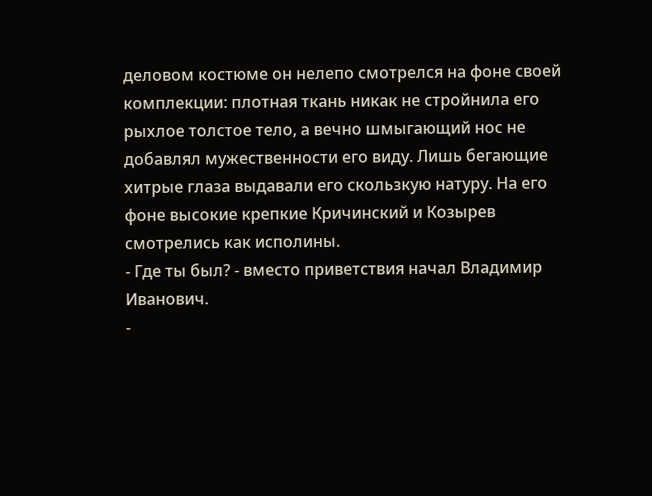деловом костюме он нелепо смотрелся на фоне своей комплекции: плотная ткань никак не стройнила его рыхлое толстое тело, а вечно шмыгающий нос не добавлял мужественности его виду. Лишь бегающие хитрые глаза выдавали его скользкую натуру. На его фоне высокие крепкие Кричинский и Козырев смотрелись как исполины.
- Где ты был? - вместо приветствия начал Владимир Иванович.
-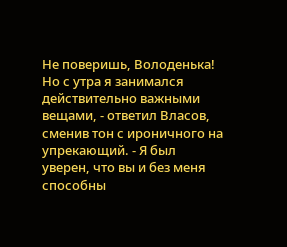Не поверишь, Володенька! Но с утра я занимался действительно важными вещами, - ответил Власов, сменив тон с ироничного на упрекающий. - Я был уверен, что вы и без меня способны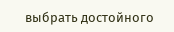выбрать достойного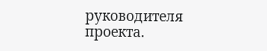руководителя проекта.